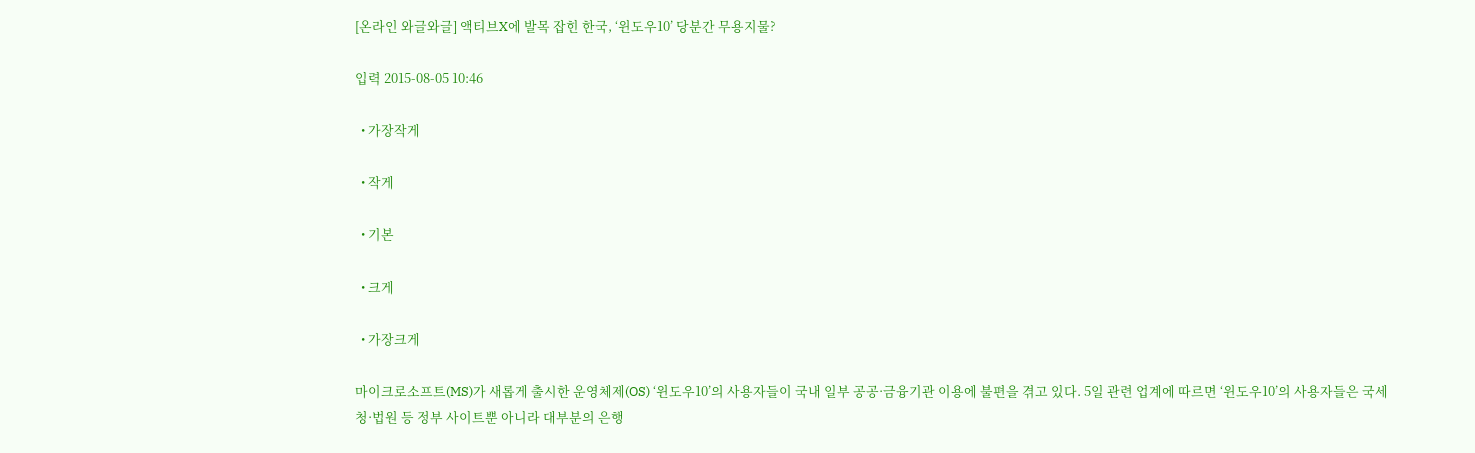[온라인 와글와글] 액티브X에 발목 잡힌 한국, ‘윈도우10’ 당분간 무용지물?

입력 2015-08-05 10:46

  • 가장작게

  • 작게

  • 기본

  • 크게

  • 가장크게

마이크로소프트(MS)가 새롭게 출시한 운영체제(OS) ‘윈도우10’의 사용자들이 국내 일부 공공·금융기관 이용에 불편을 겪고 있다. 5일 관련 업계에 따르면 ‘윈도우10’의 사용자들은 국세청·법원 등 정부 사이트뿐 아니라 대부분의 은행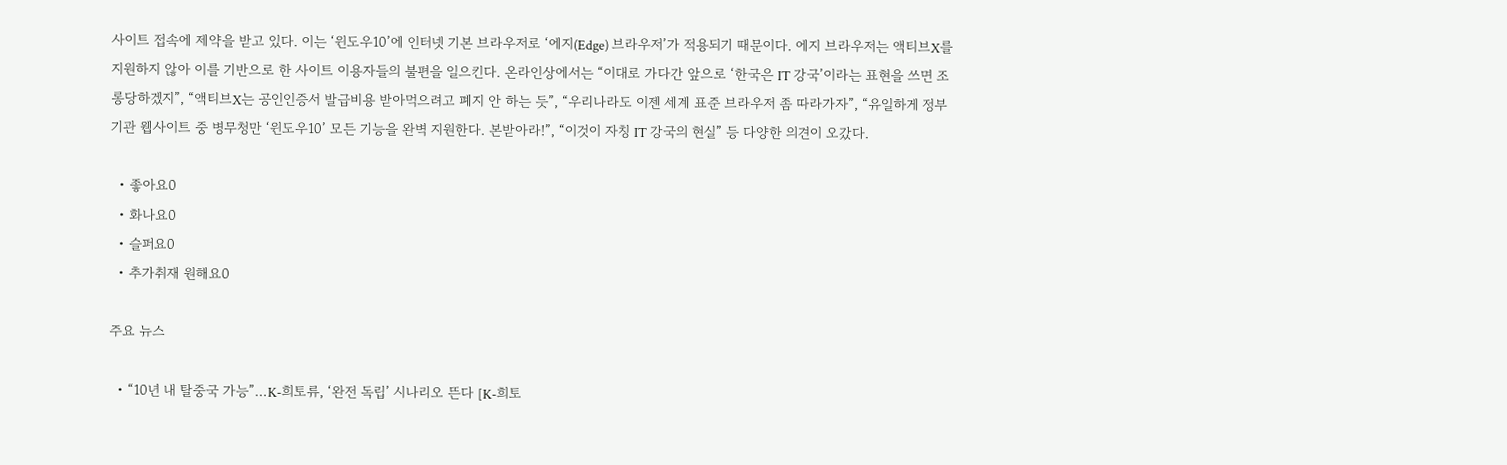사이트 접속에 제약을 받고 있다. 이는 ‘윈도우10’에 인터넷 기본 브라우저로 ‘에지(Edge) 브라우저’가 적용되기 때문이다. 에지 브라우저는 액티브X를 지원하지 않아 이를 기반으로 한 사이트 이용자들의 불편을 일으킨다. 온라인상에서는 “이대로 가다간 앞으로 ‘한국은 IT 강국’이라는 표현을 쓰면 조롱당하겠지”, “액티브X는 공인인증서 발급비용 받아먹으려고 폐지 안 하는 듯”, “우리나라도 이젠 세계 표준 브라우저 좀 따라가자”, “유일하게 정부기관 웹사이트 중 병무청만 ‘윈도우10’ 모든 기능을 완벽 지원한다. 본받아라!”, “이것이 자칭 IT 강국의 현실” 등 다양한 의견이 오갔다.

  • 좋아요0
  • 화나요0
  • 슬퍼요0
  • 추가취재 원해요0

주요 뉴스

  • “10년 내 탈중국 가능”…K-희토류, ‘완전 독립’ 시나리오 뜬다 [K-희토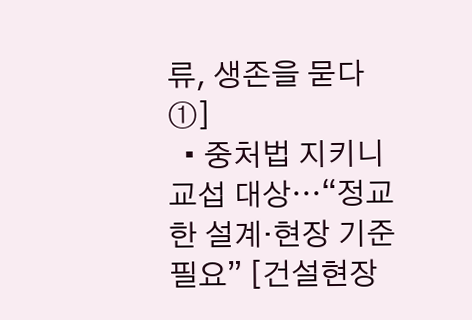류, 생존을 묻다 ①]
  • 중처법 지키니 교섭 대상⋯“정교한 설계·현장 기준 필요” [건설현장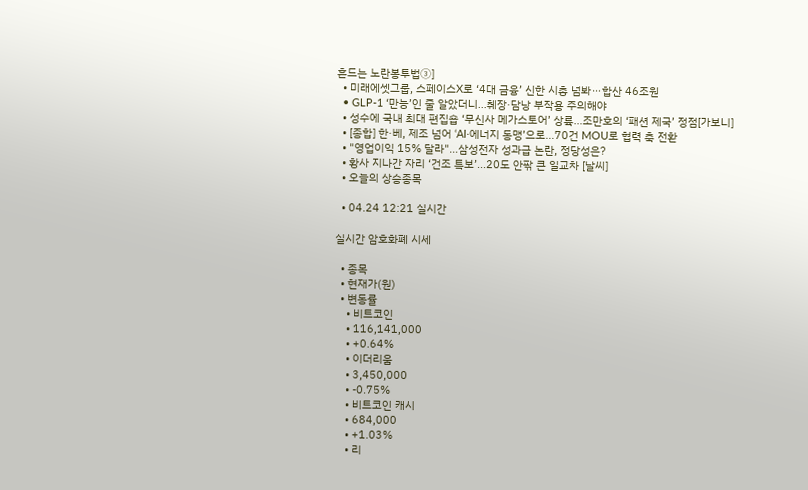흔드는 노란봉투법③]
  • 미래에셋그룹, 스페이스X로 ‘4대 금융’ 신한 시총 넘봐⋯합산 46조원
  • GLP-1 ‘만능’인 줄 알았더니…췌장·담낭 부작용 주의해야
  • 성수에 국내 최대 편집숍 ‘무신사 메가스토어’ 상륙…조만호의 ‘패션 제국’ 정점[가보니]
  • [종합] 한·베, 제조 넘어 ‘AI·에너지 동맹’으로…70건 MOU로 협력 축 전환
  • "영업이익 15% 달라"…삼성전자 성과급 논란, 정당성은?
  • 황사 지나간 자리 ‘건조 특보’...20도 안팎 큰 일교차 [날씨]
  • 오늘의 상승종목

  • 04.24 12:21 실시간

실시간 암호화폐 시세

  • 종목
  • 현재가(원)
  • 변동률
    • 비트코인
    • 116,141,000
    • +0.64%
    • 이더리움
    • 3,450,000
    • -0.75%
    • 비트코인 캐시
    • 684,000
    • +1.03%
    • 리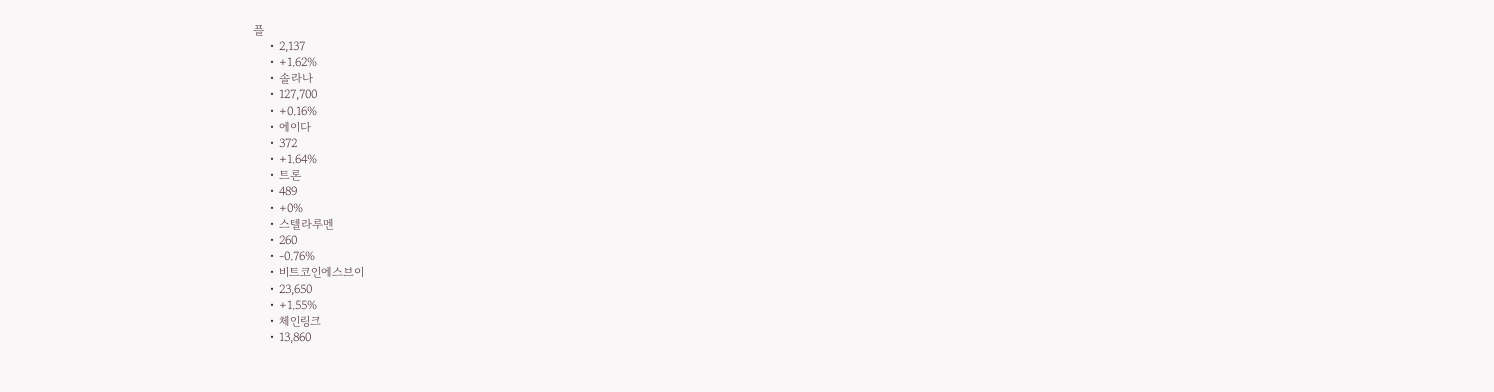플
    • 2,137
    • +1.62%
    • 솔라나
    • 127,700
    • +0.16%
    • 에이다
    • 372
    • +1.64%
    • 트론
    • 489
    • +0%
    • 스텔라루멘
    • 260
    • -0.76%
    • 비트코인에스브이
    • 23,650
    • +1.55%
    • 체인링크
    • 13,860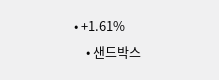• +1.61%
    • 샌드박스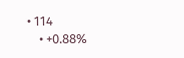• 114
    • +0.88%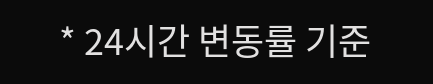* 24시간 변동률 기준